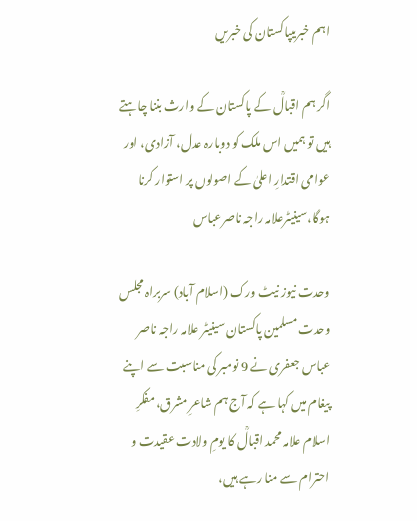اہم خبریںپاکستان کی خبریں

اگر ہم اقبالؒ کے پاکستان کے وارث بننا چاہتے ہیں تو ہمیں اس ملک کو دوبارہ عدل، آزادی، اور عوامی اقتدارِ اعلیٰ کے اصولوں پر استوار کرنا ہوگا،سینیٹرعلامہ راجہ ناصرعباس

وحدت نیوز نیٹ ورک (اسلام آباد) سربراہ مجلس وحدت مسلمین پاکستان سینیٹر علامہ راجہ ناصر عباس جعفری نے 9 نومبر کی مناسبت سے اپنے پیغام میں کہا ہے کہ آج ہم شاعرِ مشرق، مفکرِ اسلام علامہ محمد اقبالؒ کا یومِ ولادت عقیدت و احترام سے منا رہے ہیں،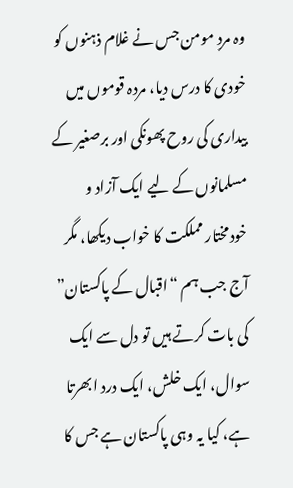وہ مردِ مومن جس نے غلام ذہنوں کو خودی کا درس دیا، مردہ قوموں میں بیداری کی روح پھونکی اور برصغیر کے مسلمانوں کے لیے ایک آزاد و خودمختار مملکت کا خواب دیکھا، مگر آج جب ہم “اقبال کے پاکستان” کی بات کرتے ہیں تو دل سے ایک سوال، ایک خلش، ایک درد ابھرتا ہے، کیا یہ وہی پاکستان ہے جس کا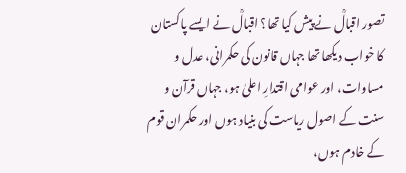تصور اقبالؒ نے پیش کیا تھا؟ اقبالؒ نے ایسے پاکستان کا خواب دیکھا تھا جہاں قانون کی حکمرانی، عدل و مساوات، اور عوامی اقتدارِ اعلیٰ ہو، جہاں قرآن و سنت کے اصول ریاست کی بنیاد ہوں اور حکمران قوم کے خادم ہوں،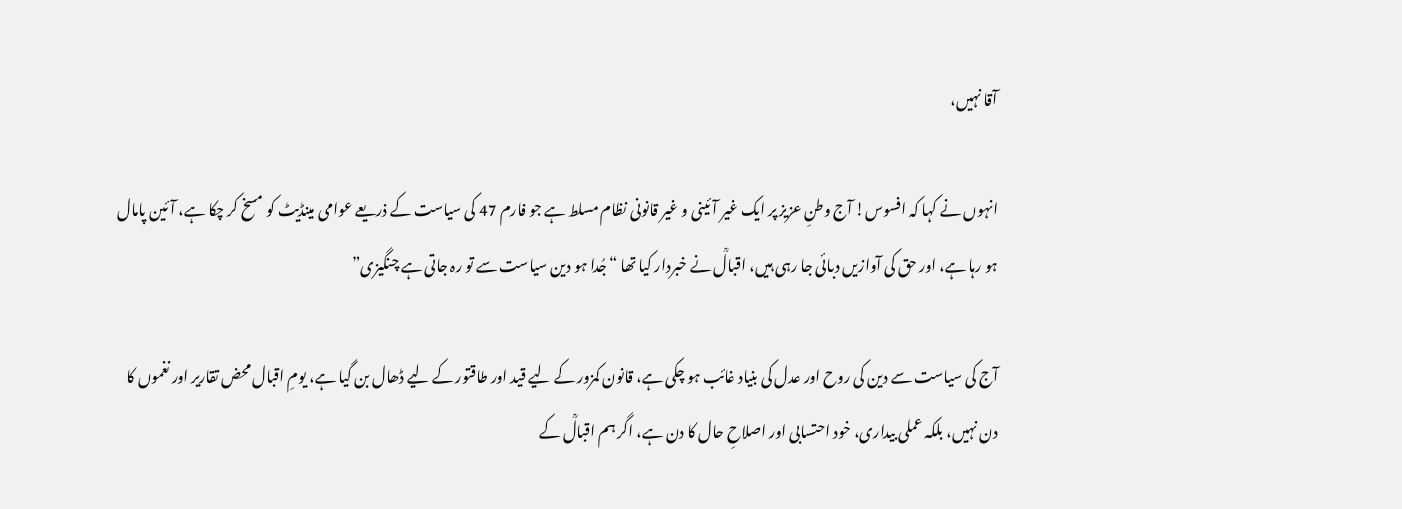آقا نہیں،

انہوں نے کہا کہ افسوس! آج وطنِ عزیز پر ایک غیر آئینی و غیر قانونی نظام مسلط ہے جو فارم 47 کی سیاست کے ذریعے عوامی مینڈیٹ کو مسخ کر چکا ہے، آئین پامال ہو رہا ہے، اور حق کی آوازیں دبائی جا رہی ہیں، اقبالؒ نے خبردار کیا تھا “جُدا ہو دین سیاست سے تو رہ جاتی ہے چنگیزی”

آج کی سیاست سے دین کی روح اور عدل کی بنیاد غائب ہو چکی ہے، قانون کمزور کے لیے قید اور طاقتور کے لیے ڈھال بن گیا ہے، یومِ اقبال محض تقاریر اور نغموں کا دن نہیں، بلکہ عملی بیداری، خود احتسابی اور اصلاحِ حال کا دن ہے، اگر ہم اقبالؒ کے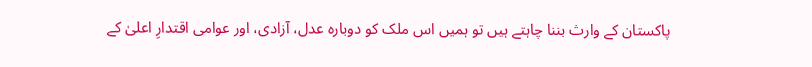پاکستان کے وارث بننا چاہتے ہیں تو ہمیں اس ملک کو دوبارہ عدل، آزادی، اور عوامی اقتدارِ اعلیٰ کے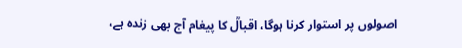اصولوں پر استوار کرنا ہوگا، اقبالؒ کا پیغام آج بھی زندہ ہے،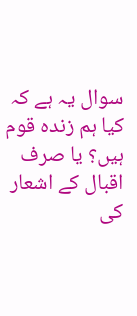سوال یہ ہے کہ کیا ہم زندہ قوم ہیں؟ یا صرف اقبال کے اشعار کی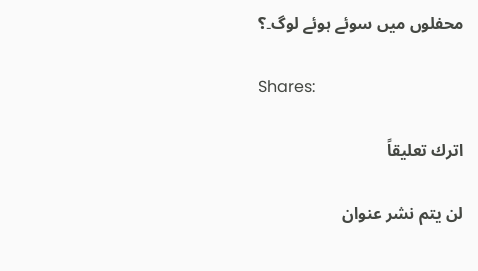محفلوں میں سوئے ہوئے لوگ۔؟

Shares:

اترك تعليقاً

لن يتم نشر عنوان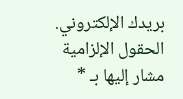بريدك الإلكتروني. الحقول الإلزامية مشار إليها بـ *